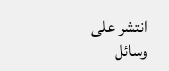انتشر على وسائل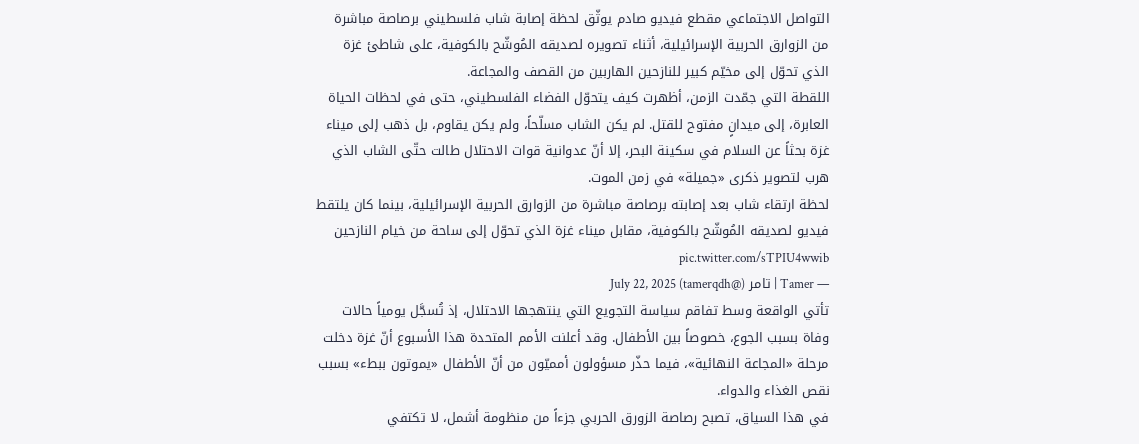التواصل الاجتماعي مقطع فيديو صادم يوثّق لحظة إصابة شاب فلسطيني برصاصة مباشرة من الزوارق الحربية الإسرائيلية، أثناء تصويره لصديقه المُوشّح بالكوفية، على شاطئ غزة الذي تحوّل إلى مخيّم كبير للنازحين الهاربين من القصف والمجاعة.
اللقطة التي جمّدت الزمن، أظهرت كيف يتحوّل الفضاء الفلسطيني، حتى في لحظات الحياة العابرة، إلى ميدانٍ مفتوح للقتل. لم يكن الشاب مسلّحاً، ولم يكن يقاوم، بل ذهب إلى ميناء غزة بحثاً عن السلام في سكينة البحر، إلا أنّ عدوانية قوات الاحتلال طالت حتّى الشاب الذي هرب لتصوير ذكرى «جميلة» في زمن الموت.
لحظة ارتقاء شاب بعد إصابته برصاصة مباشرة من الزوارق الحربية الإسرائيلية، بينما كان يلتقط فيديو لصديقه المُوشّح بالكوفية، مقابل ميناء غزة الذي تحوّل إلى ساحة من خيام النازحين pic.twitter.com/sTPIU4wwib
— Tamer | تامر (@tamerqdh) July 22, 2025
تأتي الواقعة وسط تفاقم سياسة التجويع التي ينتهجها الاحتلال، إذ تُسجَّل يومياً حالات وفاة بسبب الجوع، خصوصاً بين الأطفال. وقد أعلنت الأمم المتحدة هذا الأسبوع أنّ غزة دخلت مرحلة «المجاعة النهائية»، فيما حذّر مسؤولون أمميّون من أنّ الأطفال «يموتون ببطء» بسبب نقص الغذاء والدواء.
في هذا السياق، تصبح رصاصة الزورق الحربي جزءاً من منظومة أشمل، لا تكتفي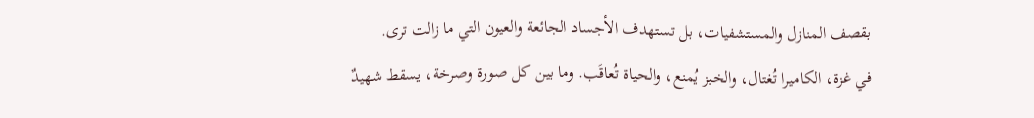بقصف المنازل والمستشفيات، بل تستهدف الأجساد الجائعة والعيون التي ما زالت ترى.
في غزة، الكاميرا تُغتال، والخبز يُمنع، والحياة تُعاقَب. وما بين كل صورة وصرخة، يسقط شهيدٌ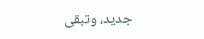جديد، وتبقى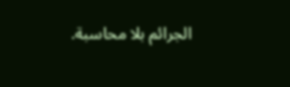الجرائم بلا محاسبة.